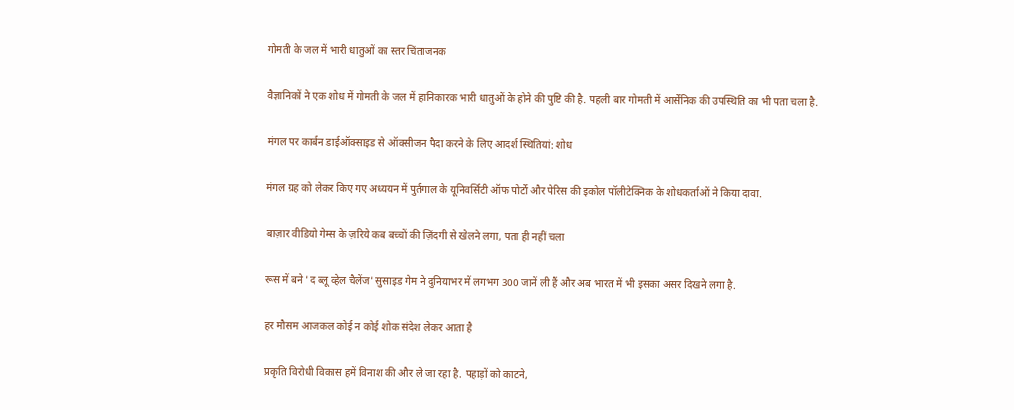गोमती के जल में भारी धातुओं का स्तर चिंताजनक

वैज्ञानिकों ने एक शोध में गोमती के जल में हानिकारक भारी धातुओं के होने की पुष्टि की है. पहली बार गोमती में आर्सेनिक की उपस्थिति का भी पता चला है.

मंगल पर कार्बन डाईऑक्साइड से ऑक्सीजन पैदा करने के लिए आदर्श स्थितियां: शोध

मंगल ग्रह को लेकर किए गए अध्ययन में पुर्तगाल के यूनिवर्सिटी ऑफ पोर्टो और पेरिस की इकोल पॉलीटेक्निक के शोधकर्ताओं ने किया दावा.

बाज़ार वीडियो गेम्स के ज़रिये कब बच्चों की ज़िंदगी से खेलने लगा, पता ही नहीं चला

रूस में बने 'द ब्लू व्हेल चैलेंज' सुसाइड गेम ने दुनियाभर में लगभग 300 जानें ली हैं और अब भारत में भी इसका असर दिखने लगा है.

हर मौसम आजकल कोई न कोई शोक संदेश लेकर आता है

प्रकृति विरोधी विकास हमें विनाश की और ले जा रहा है. पहाड़ों को काटने,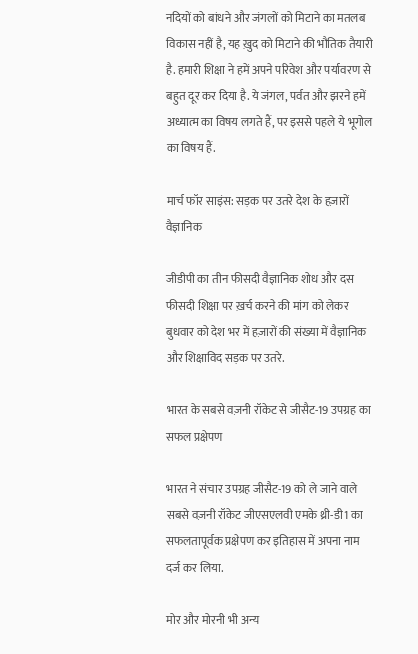नदियों को बांधने और जंगलों को मिटाने का मतलब विकास नहीं है, यह ख़ुद को मिटाने की भौतिक तैयारी है. हमारी शिक्षा ने हमें अपने परिवेश और पर्यावरण से बहुत दूर कर दिया है. ये जंगल, पर्वत और झरने हमें अध्यात्म का विषय लगते हैं, पर इससे पहले ये भूगोल का विषय हैं.

मार्च फॉर साइंस: सड़क पर उतरे देश के हज़ारों वैज्ञानिक

जीडीपी का तीन फीसदी वैज्ञानिक शोध और दस फीसदी शिक्षा पर ख़र्च करने की मांग को लेकर बुधवार को देश भर में हज़ारों की संख्या में वैज्ञानिक और शिक्षाविद सड़क पर उतरे.

भारत के सबसे वज़नी रॉकेट से जीसैट-19 उपग्रह का सफल प्रक्षेपण

भारत ने संचार उपग्रह जीसैट-19 को ले जाने वाले सबसे वज़नी रॉकेट जीएसएलवी एमके थ्री-डी1 का सफलतापूर्वक प्रक्षेपण कर इतिहास में अपना नाम दर्ज कर लिया.

मोर और मोरनी भी अन्य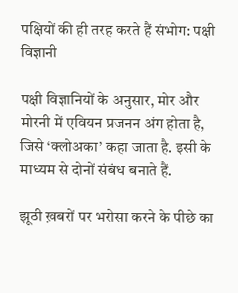पक्षियों की ही तरह करते हैं संभोग: पक्षी विज्ञानी

पक्षी विज्ञानियों के अनुसार, मोर और मोरनी में एवियन प्रजनन अंग होता है, जिसे ‘क्लोअका’ कहा जाता है. इसी के माध्यम से दोनों संबंध बनाते हैं.

झूठी ख़बरों पर भरोसा करने के पीछे का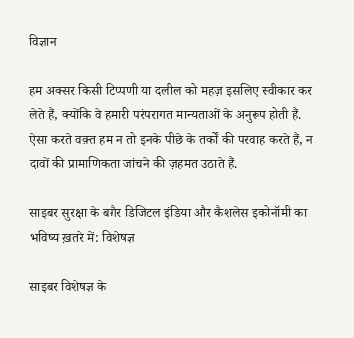विज्ञान

हम अक्सर किसी टिप्पणी या दलील को महज़ इसलिए स्वीकार कर लेते हैं, क्योंकि वे हमारी परंपरागत मान्यताओं के अनुरूप होती हैं. ऐसा करते वक़्त हम न तो इनके पीछे के तर्कों की परवाह करते हैं, न दावों की प्रामाणिकता जांचने की ज़हमत उठाते हैं.

साइबर सुरक्षा के बग़ैर डिजिटल इंडिया और कैशलेस इकोनॉमी का भविष्य ख़तरे में: विशेषज्ञ

साइबर विशेषज्ञ के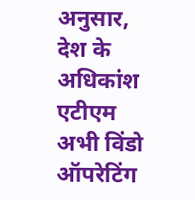अनुसार, देश के अधिकांश एटीएम अभी विंडो ऑपरेटिंग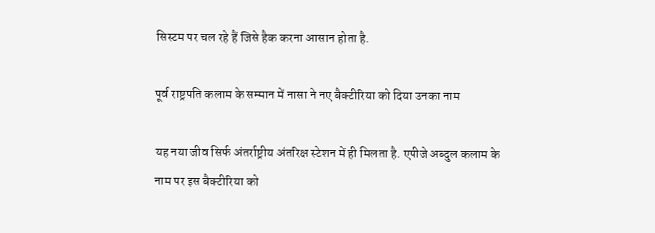सिस्टम पर चल रहे हैं जिसे हैक करना आसान होता है.

पूर्व राष्ट्रपति कलाम के सम्मान में नासा ने नए बैक्टीरिया को दिया उनका नाम

यह नया जीव सिर्फ अंतर्राष्ट्रीय अंतरिक्ष स्टेशन में ही मिलता है. एपीजे अब्दुल कलाम के नाम पर इस बैक्टीरिया को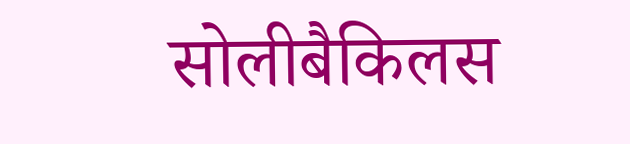सोलीबैकिलस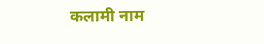कलामी नाम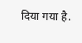दिया गया है.